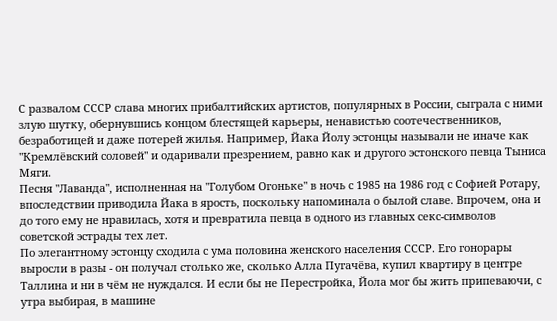С развалом СССР слава многих прибалтийских артистов, популярных в России, сыграла с ними злую шутку, обернувшись концом блестящей карьеры, ненавистью соотечественников, безработицей и даже потерей жилья. Например, Йака Йолу эстонцы называли не иначе как "Кремлёвский соловей" и одаривали презрением, равно как и другого эстонского певца Тыниса Мяги.
Песня "Лаванда", исполненная на "Голубом Огоньке" в ночь с 1985 на 1986 год с Софией Ротару, впоследствии приводила Йака в ярость, поскольку напоминала о былой славе. Впрочем, она и до того ему не нравилась, хотя и превратила певца в одного из главных секс-символов советской эстрады тех лет.
По элегантному эстонцу сходила с ума половина женского населения СССР. Его гонорары выросли в разы - он получал столько же, сколько Алла Пугачёва, купил квартиру в центре Таллина и ни в чём не нуждался. И если бы не Перестройка, Йола мог бы жить припеваючи, с утра выбирая, в машине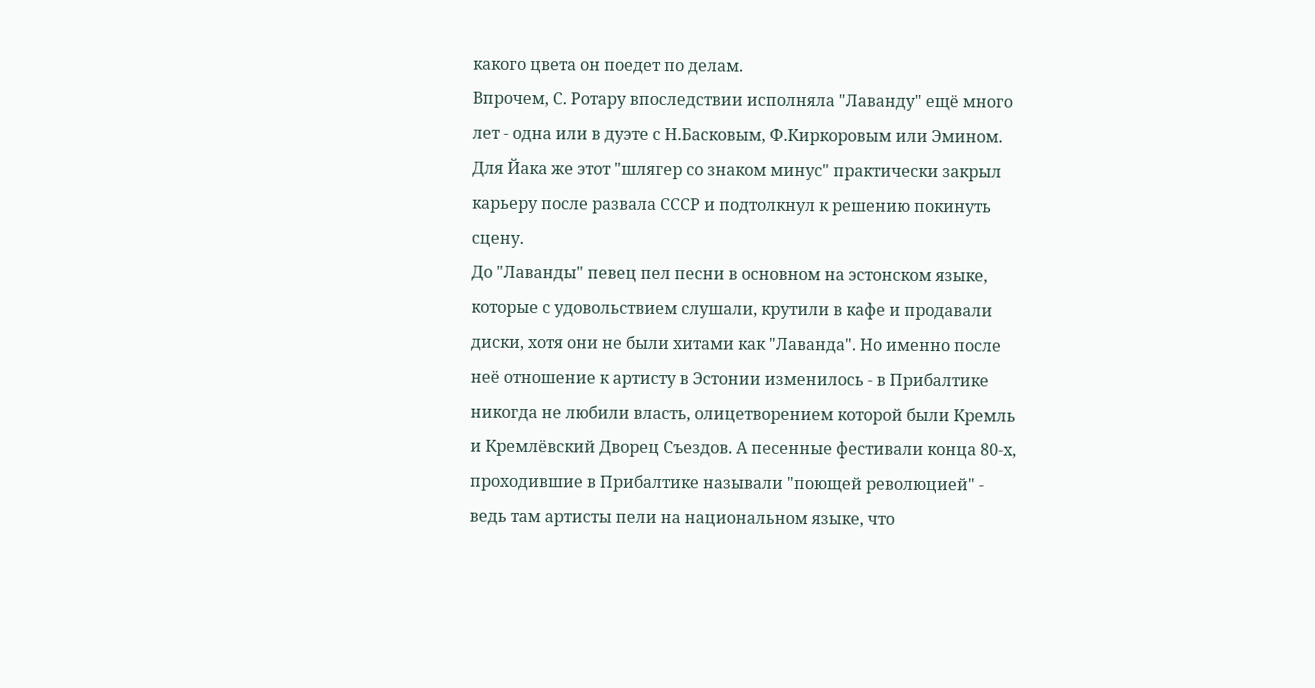какого цвета он поедет по делам.
Впрочем, С. Ротару впоследствии исполняла "Лаванду" ещё много лет - одна или в дуэте с Н.Басковым, Ф.Киркоровым или Эмином.
Для Йака же этот "шлягер со знаком минус" практически закрыл карьеру после развала СССР и подтолкнул к решению покинуть сцену.
До "Лаванды" певец пел песни в основном на эстонском языке, которые с удовольствием слушали, крутили в кафе и продавали диски, хотя они не были хитами как "Лаванда". Но именно после неё отношение к артисту в Эстонии изменилось - в Прибалтике никогда не любили власть, олицетворением которой были Кремль и Кремлёвский Дворец Съездов. А песенные фестивали конца 80-х, проходившие в Прибалтике называли "поющей революцией" - ведь там артисты пели на национальном языке, что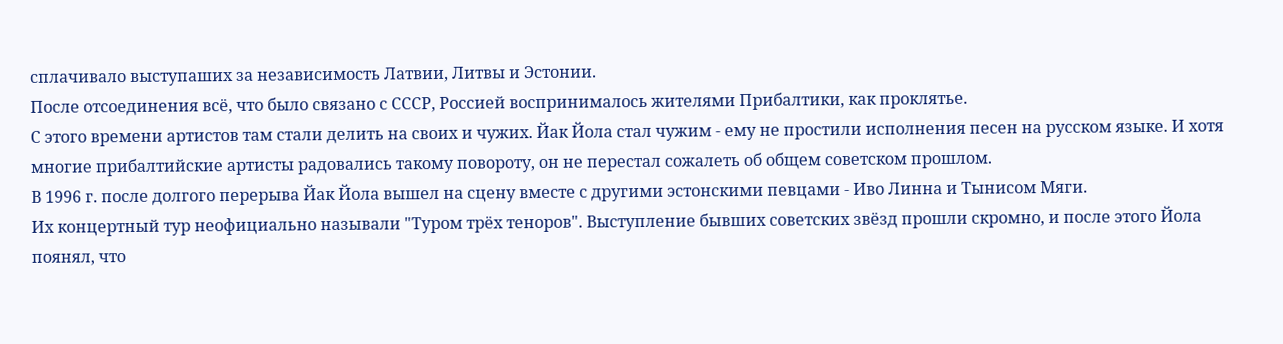сплачивало выступаших за независимость Латвии, Литвы и Эстонии.
После отсоединения всё, что было связано с СССР, Россией воспринималось жителями Прибалтики, как проклятье.
С этого времени артистов там стали делить на своих и чужих. Йак Йола стал чужим - ему не простили исполнения песен на русском языке. И хотя многие прибалтийские артисты радовались такому повороту, он не перестал сожалеть об общем советском прошлом.
В 1996 г. после долгого перерыва Йак Йола вышел на сцену вместе с другими эстонскими певцами - Иво Линна и Тынисом Мяги.
Их концертный тур неофициально называли "Туром трёх теноров". Выступление бывших советских звёзд прошли скромно, и после этого Йола поянял, что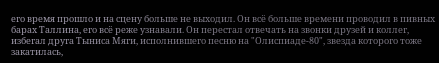его время прошло и на сцену больше не выходил. Он всё больше времени проводил в пивных барах Таллина, его всё реже узнавали. Он перестал отвечать на звонки друзей и коллег, избегал друга Тыниса Мяги, исполнившего песню на "Олиспиаде-80", звезда которого тоже закатилась,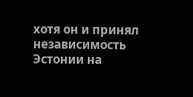хотя он и принял независимость Эстонии на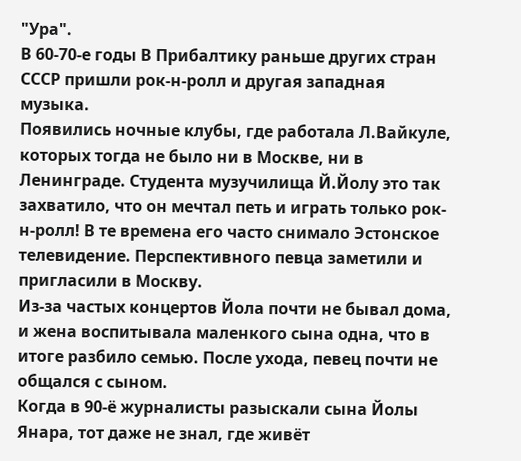"Ура".
В 60-70-е годы В Прибалтику раньше других стран СССР пришли рок-н-ролл и другая западная музыка.
Появились ночные клубы, где работала Л.Вайкуле, которых тогда не было ни в Москве, ни в Ленинграде. Студента музучилища Й.Йолу это так захватило, что он мечтал петь и играть только рок-н-ролл! В те времена его часто снимало Эстонское телевидение. Перспективного певца заметили и пригласили в Москву.
Из-за частых концертов Йола почти не бывал дома, и жена воспитывала маленкого сына одна, что в итоге разбило семью. После ухода, певец почти не общался с сыном.
Когда в 90-ё журналисты разыскали сына Йолы Янара, тот даже не знал, где живёт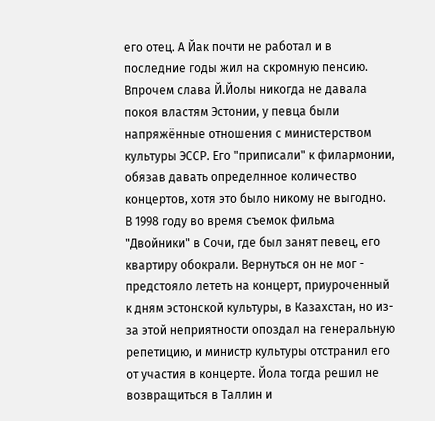его отец. А Йак почти не работал и в последние годы жил на скромную пенсию.
Впрочем слава Й.Йолы никогда не давала покоя властям Эстонии, у певца были напряжённые отношения с министерством культуры ЭССР. Его "приписали" к филармонии, обязав давать определнное количество концертов, хотя это было никому не выгодно.
В 1998 году во время съемок фильма "Двойники" в Сочи, где был занят певец, его квартиру обокрали. Вернуться он не мог - предстояло лететь на концерт, приуроченный к дням эстонской культуры, в Казахстан, но из-за этой неприятности опоздал на генеральную репетицию, и министр культуры отстранил его от участия в концерте. Йола тогда решил не возвращиться в Таллин и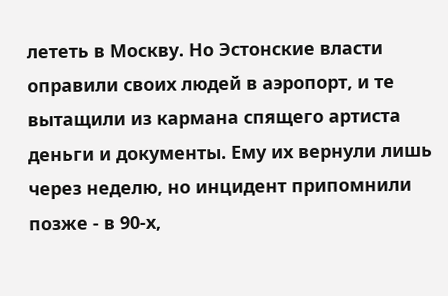лететь в Москву. Но Эстонские власти оправили своих людей в аэропорт, и те вытащили из кармана спящего артиста деньги и документы. Ему их вернули лишь через неделю, но инцидент припомнили позже - в 90-х,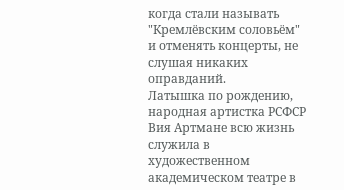когда стали называть "Кремлёвским соловьём" и отменять концерты, не слушая никаких оправданий.
Латышка по рождению, народная артистка РСФСР Вия Артмане всю жизнь служила в художественном академическом театре в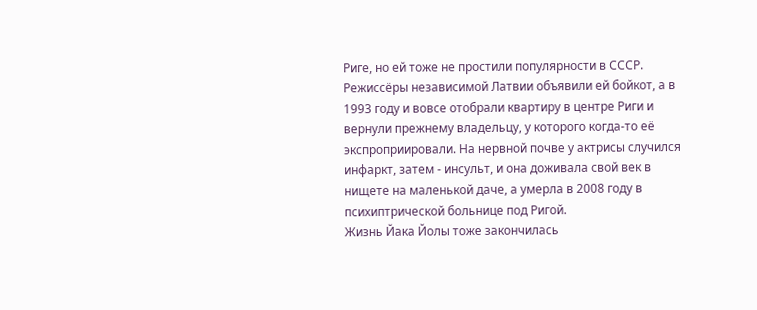Риге, но ей тоже не простили популярности в СССР. Режиссёры независимой Латвии объявили ей бойкот, а в 1993 году и вовсе отобрали квартиру в центре Риги и вернули прежнему владельцу, у которого когда-то её экспроприировали. На нервной почве у актрисы случился инфаркт, затем - инсульт, и она доживала свой век в нищете на маленькой даче, а умерла в 2008 году в психиптрической больнице под Ригой.
Жизнь Йака Йолы тоже закончилась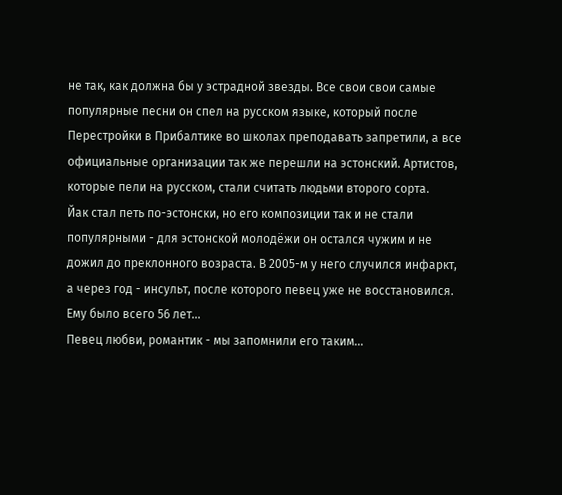не так, как должна бы у эстрадной звезды. Все свои свои самые популярные песни он спел на русском языке, который после Перестройки в Прибалтике во школах преподавать запретили, а все официальные организации так же перешли на эстонский. Артистов, которые пели на русском, стали считать людьми второго сорта.
Йак стал петь по-эстонски, но его композиции так и не стали популярными - для эстонской молодёжи он остался чужим и не дожил до преклонного возраста. В 2005-м у него случился инфаркт, а через год - инсульт, после которого певец уже не восстановился. Ему было всего 56 лет...
Певец любви, романтик - мы запомнили его таким...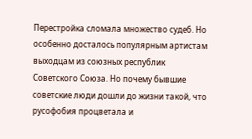Перестройка сломала множество судеб. Но особенно досталось популярным артистам выходцам из союзных республик Советского Союза. Но почему бывшие советские люди дошли до жизни такой, что русофобия процветала и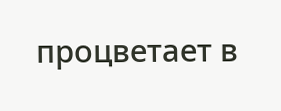процветает в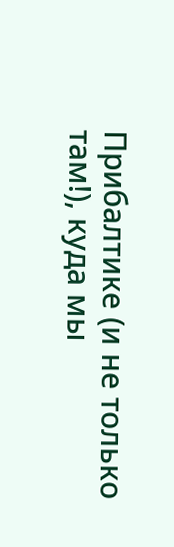Прибалтике (и не только там!), куда мы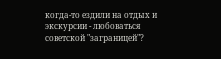когда-то ездили на отдых и экскурсии - любоваться советской "заграницей"?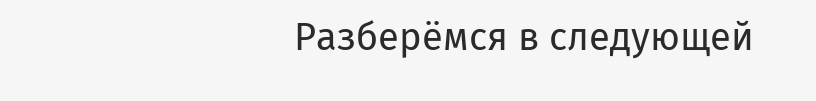Разберёмся в следующей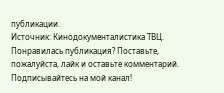публикации.
Источник: Кинодокументалистика ТВЦ.
Понравилась публикация? Поставьте, пожалуйста, лайк и оставьте комментарий. Подписывайтесь на мой канал!